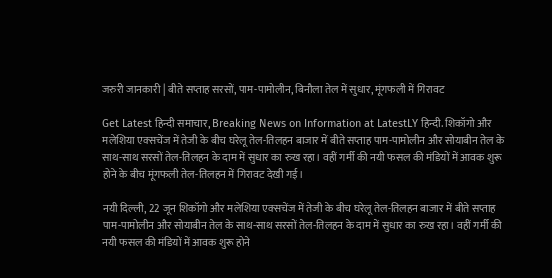जरुरी जानकारी | बीते सप्ताह सरसों, पाम-पामोलीन, बिनौला तेल में सुधार, मूंगफली में गिरावट

Get Latest हिन्दी समाचार, Breaking News on Information at LatestLY हिन्दी. शिकॉगो और मलेशिया एक्सचेंज में तेजी के बीच घरेलू तेल-तिलहन बाजार में बीते सप्ताह पाम-पामोलीन और सोयाबीन तेल के साथ-साथ सरसों तेल-तिलहन के दाम में सुधार का रुख रहा। वहीं गर्मी की नयी फसल की मंडियों में आवक शुरू होने के बीच मूंगफली तेल-तिलहन में गिरावट देखी गई।

नयी दिल्ली, 22 जून शिकॉगो और मलेशिया एक्सचेंज में तेजी के बीच घरेलू तेल-तिलहन बाजार में बीते सप्ताह पाम-पामोलीन और सोयाबीन तेल के साथ-साथ सरसों तेल-तिलहन के दाम में सुधार का रुख रहा। वहीं गर्मी की नयी फसल की मंडियों में आवक शुरू होने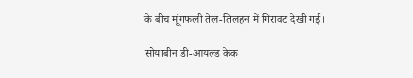के बीच मूंगफली तेल-तिलहन में गिरावट देखी गई।

सोयाबीन डी-आयल्ड केक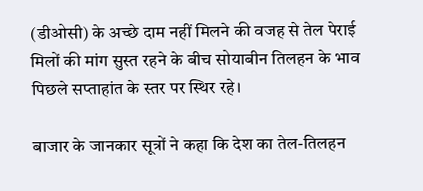(डीओसी) के अच्छे दाम नहीं मिलने की वजह से तेल पेराई मिलों की मांग सुस्त रहने के बीच सोयाबीन तिलहन के भाव पिछले सप्ताहांत के स्तर पर स्थिर रहे।

बाजार के जानकार सूत्रों ने कहा कि देश का तेल-तिलहन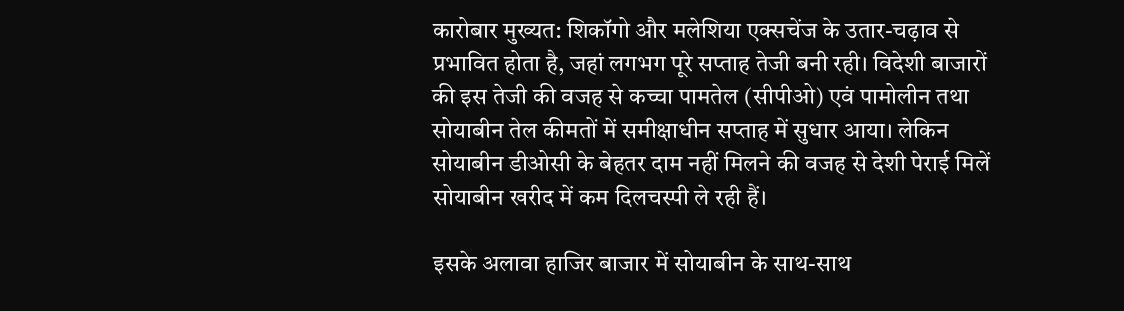कारोबार मुख्यत: शिकॉगो और मलेशिया एक्सचेंज के उतार-चढ़ाव से प्रभावित होता है, जहां लगभग पूरे सप्ताह तेजी बनी रही। विदेशी बाजारों की इस तेजी की वजह से कच्चा पामतेल (सीपीओ) एवं पामोलीन तथा सोयाबीन तेल कीमतों में समीक्षाधीन सप्ताह में सुधार आया। लेकिन सोयाबीन डीओसी के बेहतर दाम नहीं मिलने की वजह से देशी पेराई मिलें सोयाबीन खरीद में कम दिलचस्पी ले रही हैं।

इसके अलावा हाजिर बाजार में सोयाबीन के साथ-साथ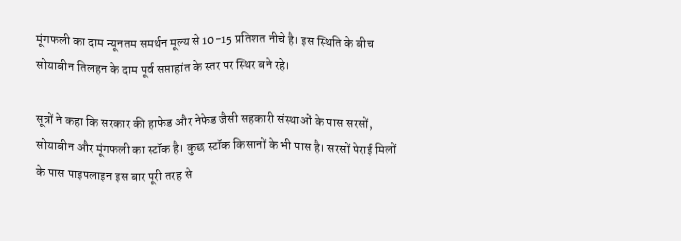मूंगफली का दाम न्यूनतम समर्थन मूल्य से 10-15 प्रतिशत नीचे है। इस स्थिति के बीच सोयाबीन तिलहन के दाम पूर्व सप्ताहांत के स्तर पर स्थिर बने रहे।

सूत्रों ने कहा कि सरकार की हाफेड और नेफेड जैसी सहकारी संस्थाओं के पास सरसों, सोयाबीन और मूंगफली का स्टॉक है। कुछ स्टॉक किसानों के भी पास है। सरसों पेराई मिलों के पास पाइपलाइन इस बार पूरी तरह से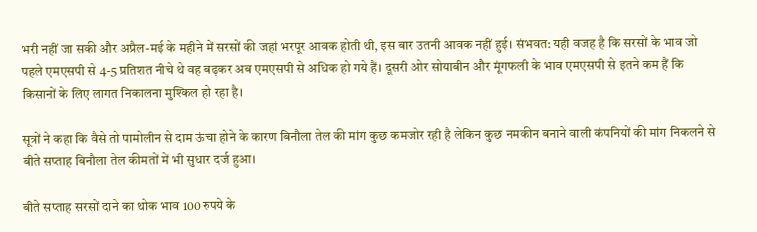भरी नहीं जा सकी और अप्रैल-मई के महीने में सरसों की जहां भरपूर आवक होती थी, इस बार उतनी आवक नहीं हुई। संभवत: यही वजह है कि सरसों के भाव जो पहले एमएसपी से 4-5 प्रतिशत नीचे थे वह बढ़कर अब एमएसपी से अधिक हो गये हैं। दूसरी ओर सोयाबीन और मूंगफली के भाव एमएसपी से इतने कम हैं कि किसानों के लिए लागत निकालना मुश्किल हो रहा है।

सूत्रों ने कहा कि वैसे तो पामोलीन से दाम ऊंचा होने के कारण बिनौला तेल की मांग कुछ कमजोर रही है लेकिन कुछ नमकीन बनाने वाली कंपनियों की मांग निकलने से बीते सप्ताह बिनौला तेल कीमतों में भी सुधार दर्ज हुआ।

बीते सप्ताह सरसों दाने का थोक भाव 100 रुपये के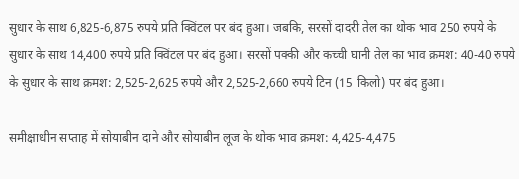सुधार के साथ 6,825-6,875 रुपये प्रति क्विंटल पर बंद हुआ। जबकि, सरसों दादरी तेल का थोक भाव 250 रुपये के सुधार के साथ 14,400 रुपये प्रति क्विंटल पर बंद हुआ। सरसों पक्की और कच्ची घानी तेल का भाव क्रमश: 40-40 रुपये के सुधार के साथ क्रमश: 2,525-2,625 रुपये और 2,525-2,660 रुपये टिन (15 किलो) पर बंद हुआ।

समीक्षाधीन सप्ताह में सोयाबीन दाने और सोयाबीन लूज के थोक भाव क्रमश: 4,425-4,475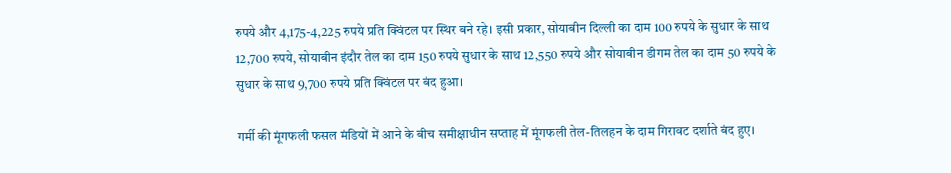रुपये और 4,175-4,225 रुपये प्रति क्विंटल पर स्थिर बने रहे। इसी प्रकार, सोयाबीन दिल्ली का दाम 100 रुपये के सुधार के साथ 12,700 रुपये, सोयाबीन इंदौर तेल का दाम 150 रुपये सुधार के साथ 12,550 रुपये और सोयाबीन डीगम तेल का दाम 50 रुपये के सुधार के साथ 9,700 रुपये प्रति क्विंटल पर बंद हुआ।

गर्मी की मूंगफली फसल मंडियों में आने के बीच समीक्षाधीन सप्ताह में मूंगफली तेल-तिलहन के दाम गिरावट दर्शाते बंद हुए।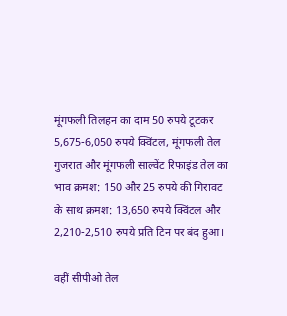मूंगफली तिलहन का दाम 50 रुपये टूटकर 5,675-6,050 रुपये क्विंटल, मूंगफली तेल गुजरात और मूंगफली साल्वेंट रिफाइंड तेल का भाव क्रमश: 150 और 25 रुपये की गिरावट के साथ क्रमश: 13,650 रुपये क्विंटल और 2,210-2,510 रुपये प्रति टिन पर बंद हुआ।

वहीं सीपीओ तेल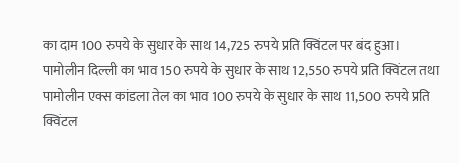का दाम 100 रुपये के सुधार के साथ 14,725 रुपये प्रति क्विंटल पर बंद हुआ। पामोलीन दिल्ली का भाव 150 रुपये के सुधार के साथ 12,550 रुपये प्रति क्विंटल तथा पामोलीन एक्स कांडला तेल का भाव 100 रुपये के सुधार के साथ 11,500 रुपये प्रति क्विंटल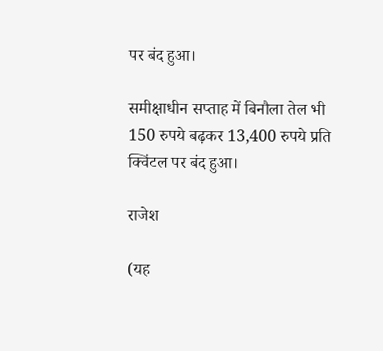पर बंद हुआ।

समीक्षाधीन सप्ताह में बिनौला तेल भी 150 रुपये बढ़कर 13,400 रुपये प्रति क्विंटल पर बंद हुआ।

राजेश

(यह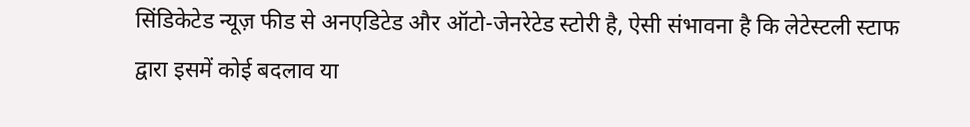सिंडिकेटेड न्यूज़ फीड से अनएडिटेड और ऑटो-जेनरेटेड स्टोरी है, ऐसी संभावना है कि लेटेस्टली स्टाफ द्वारा इसमें कोई बदलाव या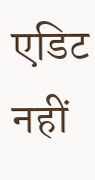एडिट नहीं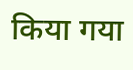किया गया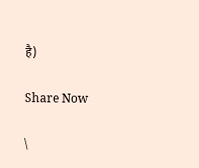है)

Share Now

\